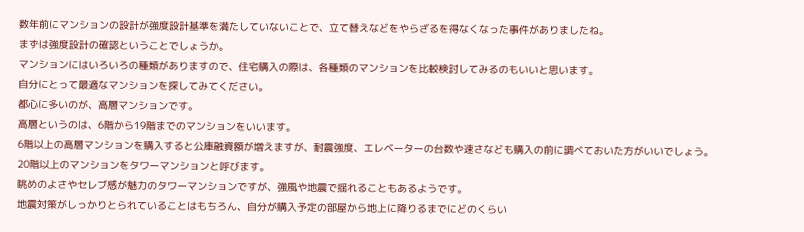数年前にマンションの設計が強度設計基準を満たしていないことで、立て替えなどをやらざるを得なくなった事件がありましたね。
まずは強度設計の確認ということでしょうか。
マンションにはいろいろの種類がありますので、住宅購入の際は、各種類のマンションを比較検討してみるのもいいと思います。
自分にとって最適なマンションを探してみてください。
都心に多いのが、高層マンションです。
高層というのは、6階から19階までのマンションをいいます。
6階以上の高層マンションを購入すると公庫融資額が増えますが、耐震強度、エレベーターの台数や速さなども購入の前に調べておいた方がいいでしょう。
20階以上のマンションをタワーマンションと呼びます。
眺めのよさやセレブ感が魅力のタワーマンションですが、強風や地震で揺れることもあるようです。
地震対策がしっかりとられていることはもちろん、自分が購入予定の部屋から地上に降りるまでにどのくらい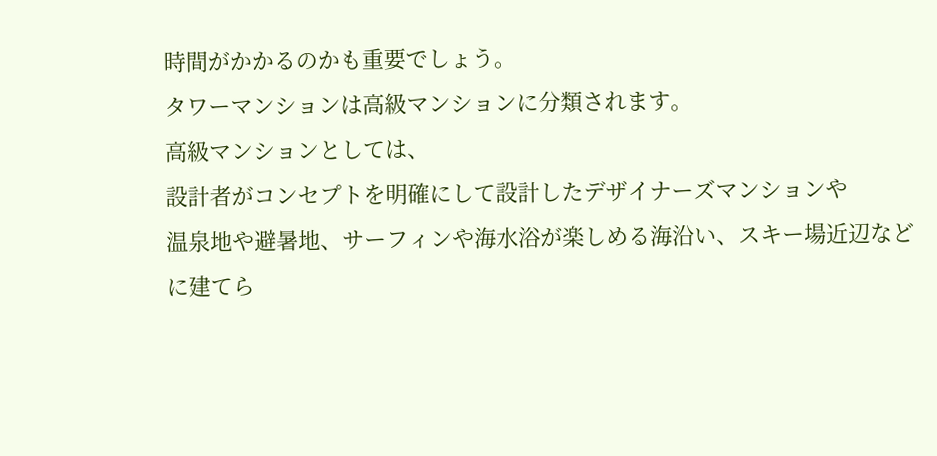時間がかかるのかも重要でしょう。
タワーマンションは高級マンションに分類されます。
高級マンションとしては、
設計者がコンセプトを明確にして設計したデザイナーズマンションや
温泉地や避暑地、サーフィンや海水浴が楽しめる海沿い、スキー場近辺などに建てら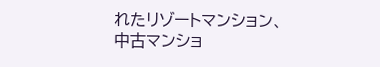れたリゾートマンション、
中古マンショ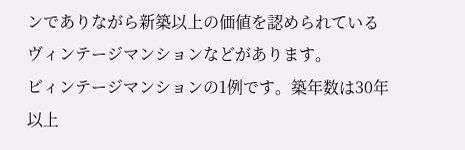ンでありながら新築以上の価値を認められているヴィンテージマンションなどがあります。
ビィンテージマンションの1例です。築年数は30年以上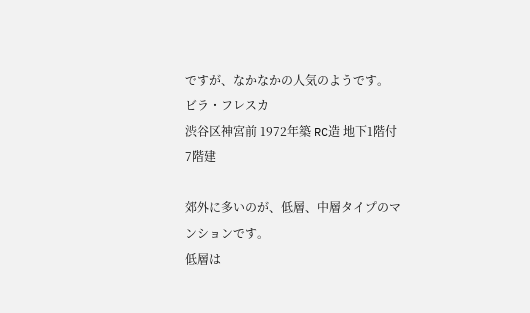ですが、なかなかの人気のようです。
ビラ・フレスカ
渋谷区神宮前 1972年築 RC造 地下1階付7階建

郊外に多いのが、低層、中層タイプのマンションです。
低層は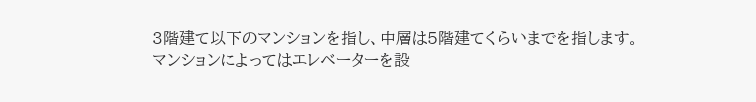3階建て以下のマンションを指し、中層は5階建てくらいまでを指します。
マンションによってはエレベーターを設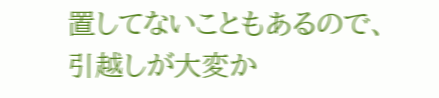置してないこともあるので、引越しが大変か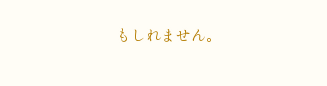もしれません。